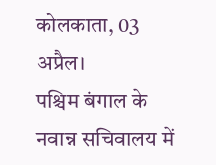कोलकाता, 03 अप्रैल।
पश्चिम बंगाल के नवान्न सचिवालय में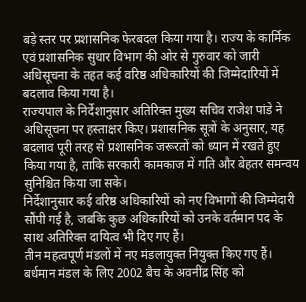बड़े स्तर पर प्रशासनिक फेरबदल किया गया है। राज्य के कार्मिक एवं प्रशासनिक सुधार विभाग की ओर से गुरुवार को जारी अधिसूचना के तहत कई वरिष्ठ अधिकारियों की जिम्मेदारियों में बदलाव किया गया है।
राज्यपाल के निर्देशानुसार अतिरिक्त मुख्य सचिव राजेश पांडे ने अधिसूचना पर हस्ताक्षर किए। प्रशासनिक सूत्रों के अनुसार, यह बदलाव पूरी तरह से प्रशासनिक जरूरतों को ध्यान में रखते हुए किया गया है, ताकि सरकारी कामकाज में गति और बेहतर समन्वय सुनिश्चित किया जा सके।
निर्देशानुसार कई वरिष्ठ अधिकारियों को नए विभागों की जिम्मेदारी सौंपी गई है, जबकि कुछ अधिकारियों को उनके वर्तमान पद के साथ अतिरिक्त दायित्व भी दिए गए हैं।
तीन महत्वपूर्ण मंडलों में नए मंडलायुक्त नियुक्त किए गए हैं। बर्धमान मंडल के लिए 2002 बैच के अवनींद्र सिंह को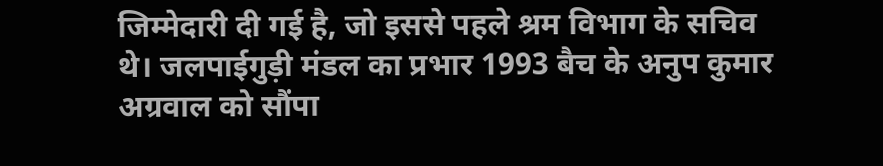जिम्मेदारी दी गई है, जो इससे पहले श्रम विभाग के सचिव थे। जलपाईगुड़ी मंडल का प्रभार 1993 बैच के अनुप कुमार अग्रवाल को सौंपा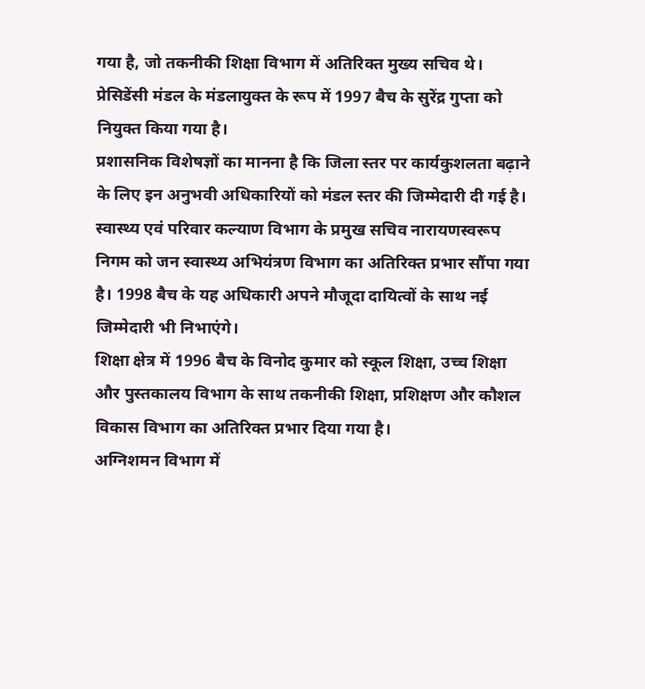गया है, जो तकनीकी शिक्षा विभाग में अतिरिक्त मुख्य सचिव थे। प्रेसिडेंसी मंडल के मंडलायुक्त के रूप में 1997 बैच के सुरेंद्र गुप्ता को नियुक्त किया गया है।
प्रशासनिक विशेषज्ञों का मानना है कि जिला स्तर पर कार्यकुशलता बढ़ाने के लिए इन अनुभवी अधिकारियों को मंडल स्तर की जिम्मेदारी दी गई है।
स्वास्थ्य एवं परिवार कल्याण विभाग के प्रमुख सचिव नारायणस्वरूप निगम को जन स्वास्थ्य अभियंत्रण विभाग का अतिरिक्त प्रभार सौंपा गया है। 1998 बैच के यह अधिकारी अपने मौजूदा दायित्वों के साथ नई जिम्मेदारी भी निभाएंगे।
शिक्षा क्षेत्र में 1996 बैच के विनोद कुमार को स्कूल शिक्षा, उच्च शिक्षा और पुस्तकालय विभाग के साथ तकनीकी शिक्षा, प्रशिक्षण और कौशल विकास विभाग का अतिरिक्त प्रभार दिया गया है।
अग्निशमन विभाग में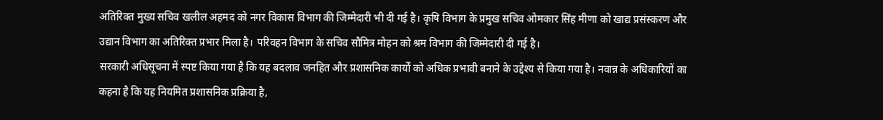अतिरिक्त मुख्य सचिव खलील अहमद को नगर विकास विभाग की जिम्मेदारी भी दी गई है। कृषि विभाग के प्रमुख सचिव ओमकार सिंह मीणा को खाद्य प्रसंस्करण और उद्यान विभाग का अतिरिक्त प्रभार मिला है। परिवहन विभाग के सचिव सौमित्र मोहन को श्रम विभाग की जिम्मेदारी दी गई है।
सरकारी अधिसूचना में स्पष्ट किया गया है कि यह बदलाव जनहित और प्रशासनिक कार्यों को अधिक प्रभावी बनाने के उद्देश्य से किया गया है। नवान्न के अधिकारियों का कहना है कि यह नियमित प्रशासनिक प्रक्रिया है,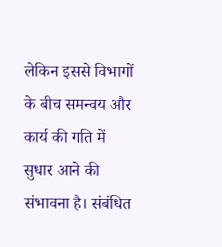लेकिन इससे विभागों के बीच समन्वय और कार्य की गति में सुधार आने की संभावना है। संबंधित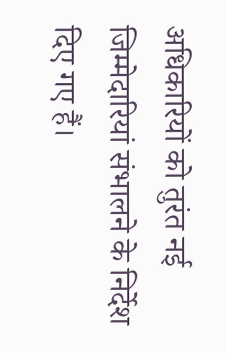अधिकारियों को तुरंत नई जिम्मेदारियां संभालने के निर्देश दिए गए हैं।